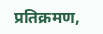प्रतिक्रमण,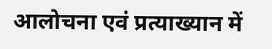आलोचना एवं प्रत्याख्यान में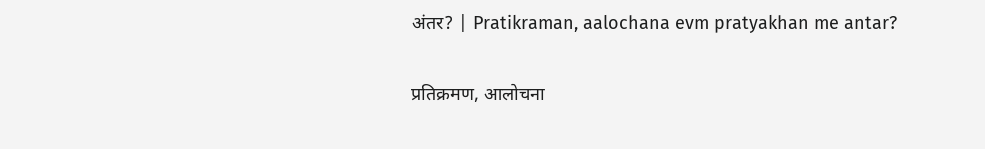अंतर? | Pratikraman, aalochana evm pratyakhan me antar?

प्रतिक्रमण, आलोचना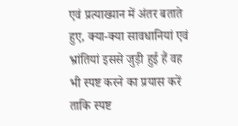एवं प्रत्याख्यान में अंतर बताते हुए, क्या-क्या सावधानियां एवं भ्रांतियां इससे जुड़ी हुई हैं वह भी स्पष्ट करने का प्रयास करें ताकि स्पष्ट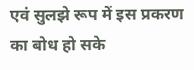एवं सुलझे रूप में इस प्रकरण का बोध हो सके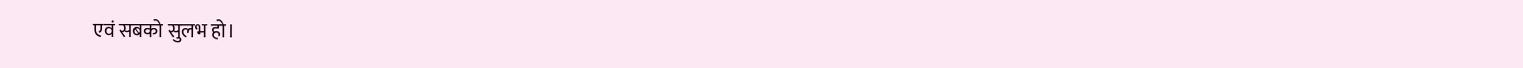एवं सबको सुलभ हो।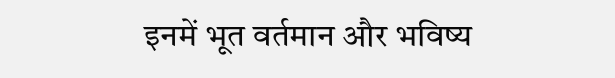इनमें भूत वर्तमान और भविष्य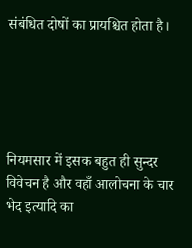संबंधित दोषों का प्रायश्चित होता है।





नियमसार में इसक बहुत ही सुन्दर विवेचन है और वहाँ आलोचना के चार भेद इत्यादि का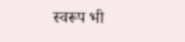स्वरूप भी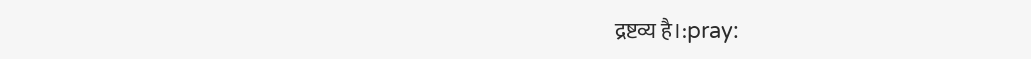द्रष्टव्य है।:pray: